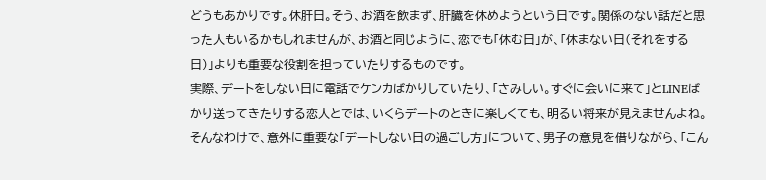どうもあかりです。休肝日。そう、お酒を飲まず、肝臓を休めようという日です。関係のない話だと思った人もいるかもしれませんが、お酒と同じように、恋でも「休む日」が、「休まない日(それをする日)」よりも重要な役割を担っていたりするものです。
実際、デートをしない日に電話でケンカばかりしていたり、「さみしい。すぐに会いに来て」とLINEばかり送ってきたりする恋人とでは、いくらデートのときに楽しくても、明るい将来が見えませんよね。
そんなわけで、意外に重要な「デートしない日の過ごし方」について、男子の意見を借りながら、「こん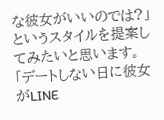な彼女がいいのでは?」というスタイルを提案してみたいと思います。
「デートしない日に彼女がLINE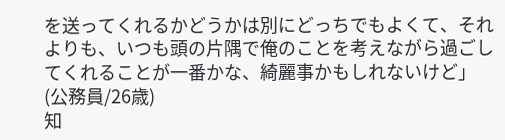を送ってくれるかどうかは別にどっちでもよくて、それよりも、いつも頭の片隅で俺のことを考えながら過ごしてくれることが一番かな、綺麗事かもしれないけど」(公務員/26歳)
知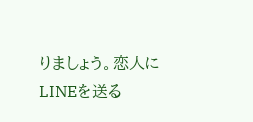りましょう。恋人にLINEを送る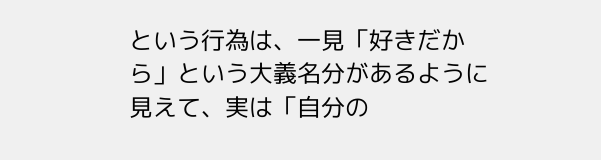という行為は、一見「好きだから」という大義名分があるように見えて、実は「自分の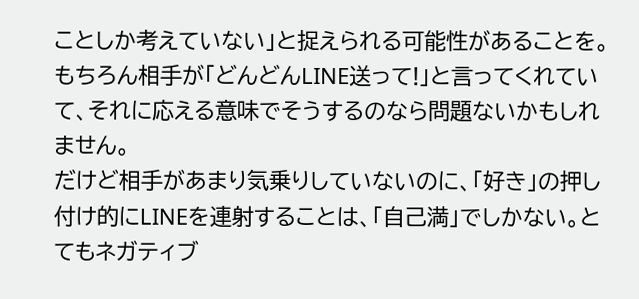ことしか考えていない」と捉えられる可能性があることを。
もちろん相手が「どんどんLINE送って!」と言ってくれていて、それに応える意味でそうするのなら問題ないかもしれません。
だけど相手があまり気乗りしていないのに、「好き」の押し付け的にLINEを連射することは、「自己満」でしかない。とてもネガティブ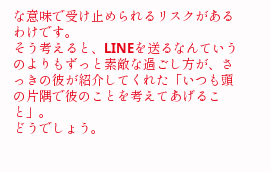な意味で受け止められるリスクがあるわけです。
そう考えると、LINEを送るなんていうのよりもずっと素敵な過ごし方が、さっきの彼が紹介してくれた「いつも頭の片隅で彼のことを考えてあげること」。
どうでしょう。